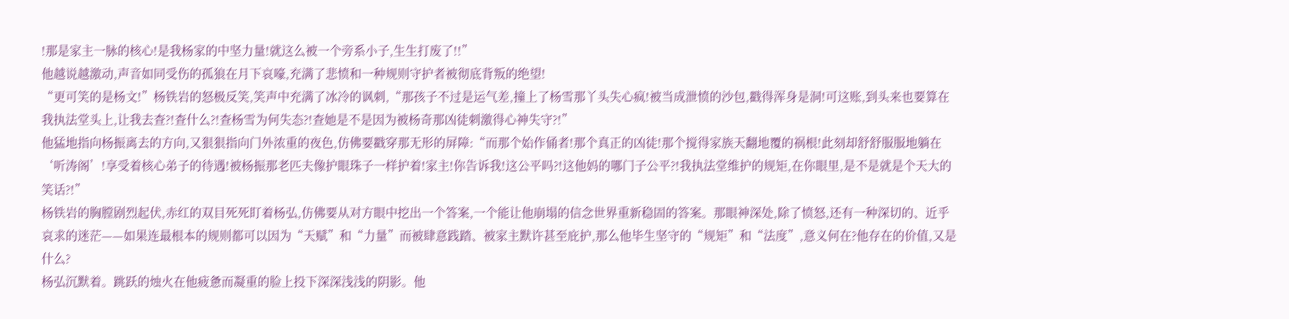!那是家主一脉的核心!是我杨家的中坚力量!就这么被一个旁系小子,生生打废了!!”
他越说越激动,声音如同受伤的孤狼在月下哀嚎,充满了悲愤和一种规则守护者被彻底背叛的绝望!
“更可笑的是杨文!”杨铁岩的怒极反笑,笑声中充满了冰冷的讽刺,“那孩子不过是运气差,撞上了杨雪那丫头失心疯!被当成泄愤的沙包,戳得浑身是洞!可这账,到头来也要算在我执法堂头上,让我去查?!查什么?!查杨雪为何失态?!查她是不是因为被杨奇那凶徒刺激得心神失守?!”
他猛地指向杨振离去的方向,又狠狠指向门外浓重的夜色,仿佛要戳穿那无形的屏障:“而那个始作俑者!那个真正的凶徒!那个搅得家族天翻地覆的祸根!此刻却舒舒服服地躺在‘听涛阁’!享受着核心弟子的待遇!被杨振那老匹夫像护眼珠子一样护着!家主!你告诉我!这公平吗?!这他妈的哪门子公平?!我执法堂维护的规矩,在你眼里,是不是就是个天大的笑话?!”
杨铁岩的胸膛剧烈起伏,赤红的双目死死盯着杨弘,仿佛要从对方眼中挖出一个答案,一个能让他崩塌的信念世界重新稳固的答案。那眼神深处,除了愤怒,还有一种深切的、近乎哀求的迷茫——如果连最根本的规则都可以因为“天赋”和“力量”而被肆意践踏、被家主默许甚至庇护,那么他毕生坚守的“规矩”和“法度”,意义何在?他存在的价值,又是什么?
杨弘沉默着。跳跃的烛火在他疲惫而凝重的脸上投下深深浅浅的阴影。他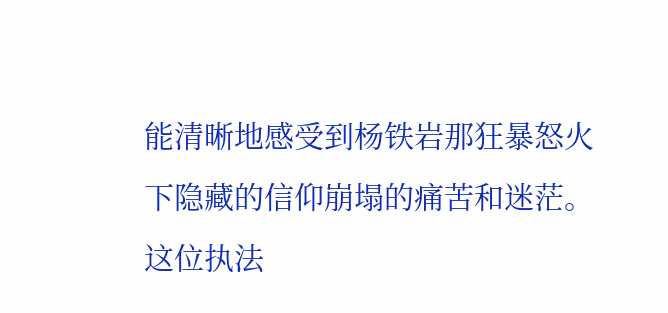能清晰地感受到杨铁岩那狂暴怒火下隐藏的信仰崩塌的痛苦和迷茫。这位执法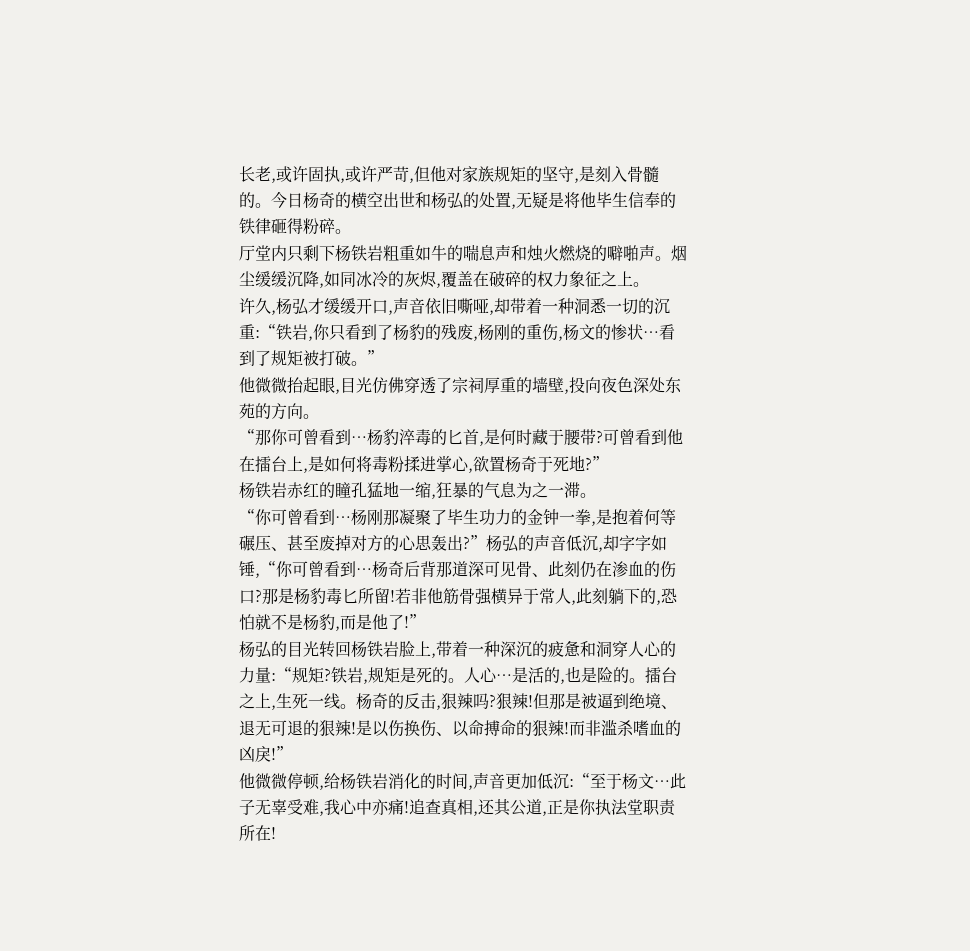长老,或许固执,或许严苛,但他对家族规矩的坚守,是刻入骨髓的。今日杨奇的横空出世和杨弘的处置,无疑是将他毕生信奉的铁律砸得粉碎。
厅堂内只剩下杨铁岩粗重如牛的喘息声和烛火燃烧的噼啪声。烟尘缓缓沉降,如同冰冷的灰烬,覆盖在破碎的权力象征之上。
许久,杨弘才缓缓开口,声音依旧嘶哑,却带着一种洞悉一切的沉重:“铁岩,你只看到了杨豹的残废,杨刚的重伤,杨文的惨状…看到了规矩被打破。”
他微微抬起眼,目光仿佛穿透了宗祠厚重的墙壁,投向夜色深处东苑的方向。
“那你可曾看到…杨豹淬毒的匕首,是何时藏于腰带?可曾看到他在擂台上,是如何将毒粉揉进掌心,欲置杨奇于死地?”
杨铁岩赤红的瞳孔猛地一缩,狂暴的气息为之一滞。
“你可曾看到…杨刚那凝聚了毕生功力的金钟一拳,是抱着何等碾压、甚至废掉对方的心思轰出?”杨弘的声音低沉,却字字如锤,“你可曾看到…杨奇后背那道深可见骨、此刻仍在渗血的伤口?那是杨豹毒匕所留!若非他筋骨强横异于常人,此刻躺下的,恐怕就不是杨豹,而是他了!”
杨弘的目光转回杨铁岩脸上,带着一种深沉的疲惫和洞穿人心的力量:“规矩?铁岩,规矩是死的。人心…是活的,也是险的。擂台之上,生死一线。杨奇的反击,狠辣吗?狠辣!但那是被逼到绝境、退无可退的狠辣!是以伤换伤、以命搏命的狠辣!而非滥杀嗜血的凶戾!”
他微微停顿,给杨铁岩消化的时间,声音更加低沉:“至于杨文…此子无辜受难,我心中亦痛!追查真相,还其公道,正是你执法堂职责所在!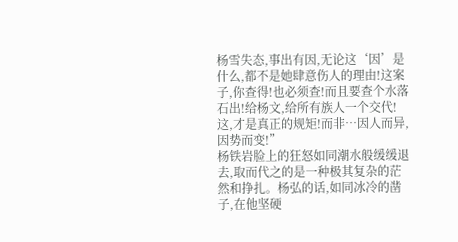杨雪失态,事出有因,无论这‘因’是什么,都不是她肆意伤人的理由!这案子,你查得!也必须查!而且要查个水落石出!给杨文,给所有族人一个交代!这,才是真正的规矩!而非…因人而异,因势而变!”
杨铁岩脸上的狂怒如同潮水般缓缓退去,取而代之的是一种极其复杂的茫然和挣扎。杨弘的话,如同冰冷的凿子,在他坚硬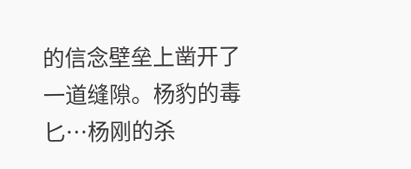的信念壁垒上凿开了一道缝隙。杨豹的毒匕…杨刚的杀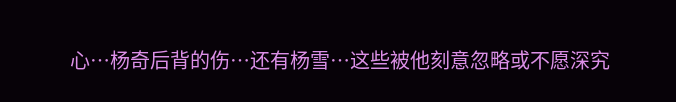心…杨奇后背的伤…还有杨雪…这些被他刻意忽略或不愿深究